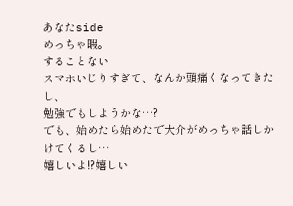あなたside
めっちゃ暇。
することない
スマホいじりすぎて、なんか頭痛くなってきたし、
勉強でもしようかな…?
でも、始めたら始めたで大介がめっちゃ話しかけてくるし…
嬉しいよ!?嬉しい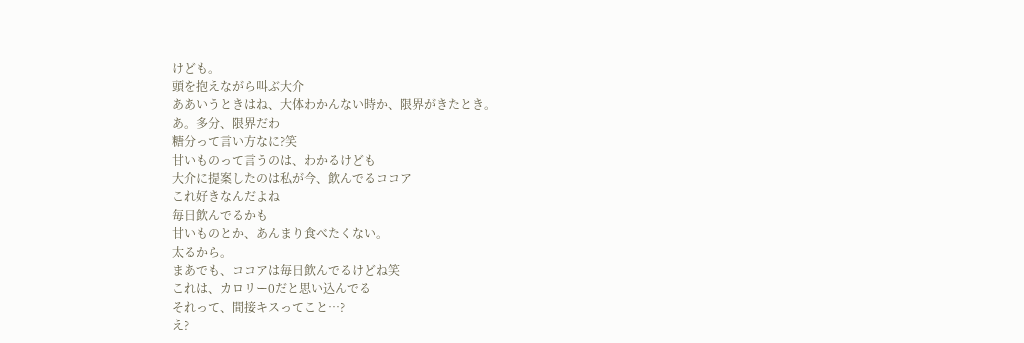けども。
頭を抱えながら叫ぶ大介
ああいうときはね、大体わかんない時か、限界がきたとき。
あ。多分、限界だわ
糖分って言い方なに?笑
甘いものって言うのは、わかるけども
大介に提案したのは私が今、飲んでるココア
これ好きなんだよね
毎日飲んでるかも
甘いものとか、あんまり食べたくない。
太るから。
まあでも、ココアは毎日飲んでるけどね笑
これは、カロリー0だと思い込んでる
それって、間接キスってこと…?
え?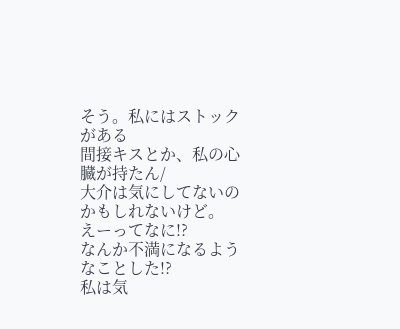そう。私にはストックがある
間接キスとか、私の心臓が持たん/
大介は気にしてないのかもしれないけど。
えーってなに!?
なんか不満になるようなことした!?
私は気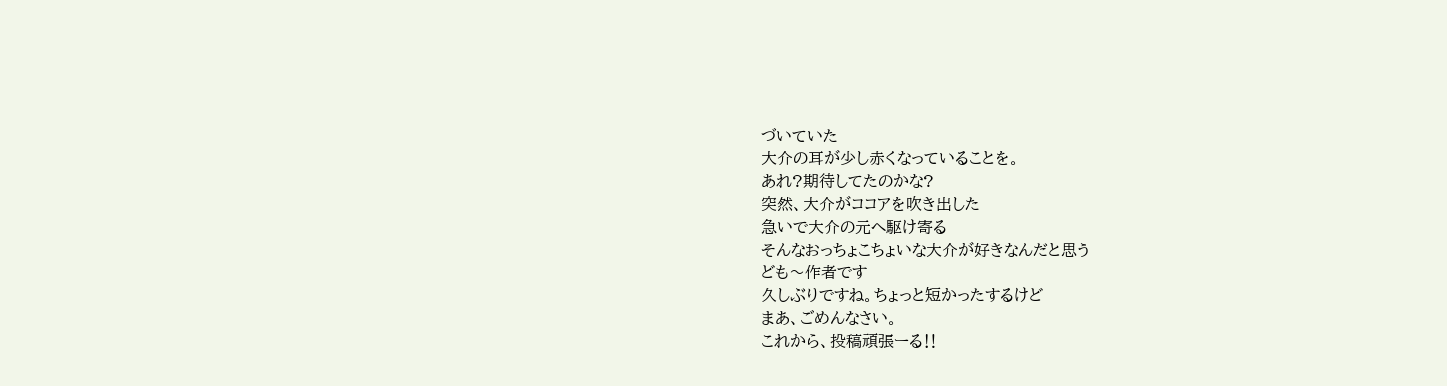づいていた
大介の耳が少し赤くなっていることを。
あれ?期待してたのかな?
突然、大介がココアを吹き出した
急いで大介の元へ駆け寄る
そんなおっちょこちょいな大介が好きなんだと思う
ども〜作者です
久しぶりですね。ちょっと短かったするけど
まあ、ごめんなさい。
これから、投稿頑張ーる‼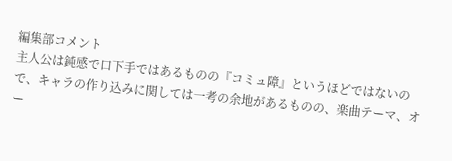編集部コメント
主人公は鈍感で口下手ではあるものの『コミュ障』というほどではないので、キャラの作り込みに関しては一考の余地があるものの、楽曲テーマ、オー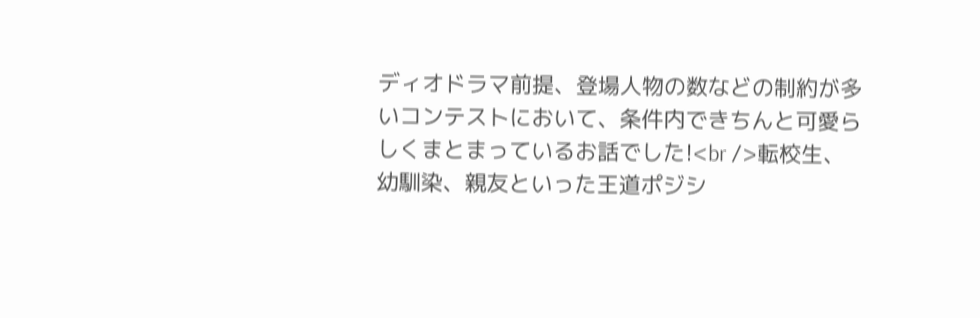ディオドラマ前提、登場人物の数などの制約が多いコンテストにおいて、条件内できちんと可愛らしくまとまっているお話でした!<br />転校生、幼馴染、親友といった王道ポジシ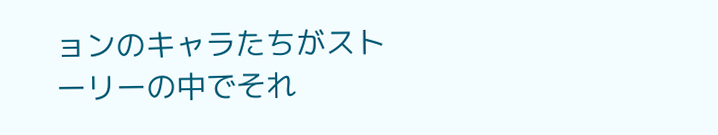ョンのキャラたちがストーリーの中でそれ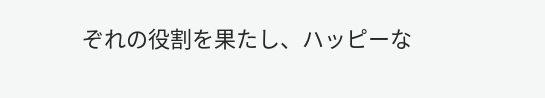ぞれの役割を果たし、ハッピーな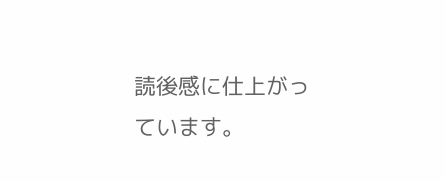読後感に仕上がっています。